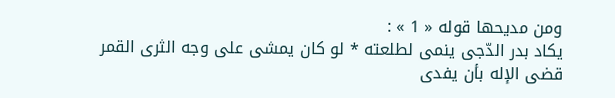ومن مديحها قوله « 1 » :
يكاد بدر الدّجى ينمى لطلعته * لو كان يمشى على وجه الثرى القمر
قضى الإله بأن يفدى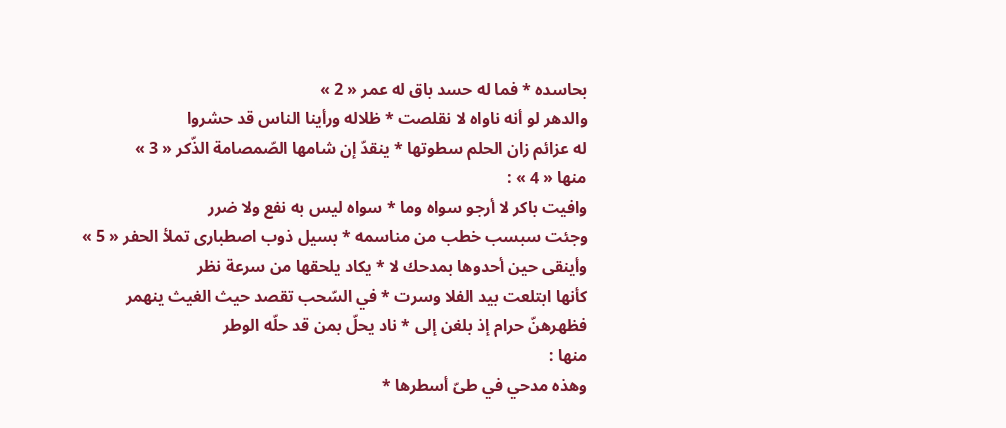بحاسده * فما له حسد باق له عمر « 2 »
والدهر لو أنه ناواه لا نقلصت * ظلاله ورأينا الناس قد حشروا
له عزائم زان الحلم سطوتها * ينقدّ إن شامها الصّمصامة الذّكر « 3 »
منها « 4 » :
وافيت باكر لا أرجو سواه وما * سواه ليس به نفع ولا ضرر
وجئت سبسب خطب من مناسمه * بسيل ذوب اصطبارى تملأ الحفر « 5 »
وأينقى حين أحدوها بمدحك لا * يكاد يلحقها من سرعة نظر
كأنها ابتلعت بيد الفلا وسرت * في السّحب تقصد حيث الغيث ينهمر
فظهرهنّ حرام إذ بلغن إلى * ناد يحلّ بمن قد حلّه الوطر
منها :
وهذه مدحي في طىّ أسطرها *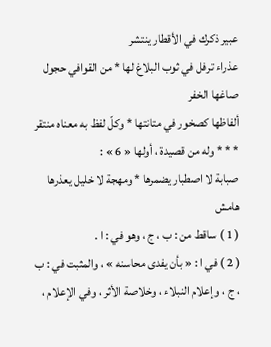عبير ذكرك في الأقطار ينتشر
عذراء ترفل في ثوب البلاغ لها * من القوافي حجول صاغها الخفر
ألفاظها كصخور في متانتها * وكلّ لفظ به معناه منتقر
* * * وله من قصيدة ، أولها « 6 » :
صبابة لا اصطبار يضمرها * ومهجة لا خليل يعذرها
هامش
( 1 ) ساقط من : ب ، ج ، وهو في : ا .
( 2 ) في ا : « بأن يفدى محاسنه » ، والمثبت في : ب ، ج ، وإعلام النبلاء ، وخلاصة الأثر ، وفي الإعلام ،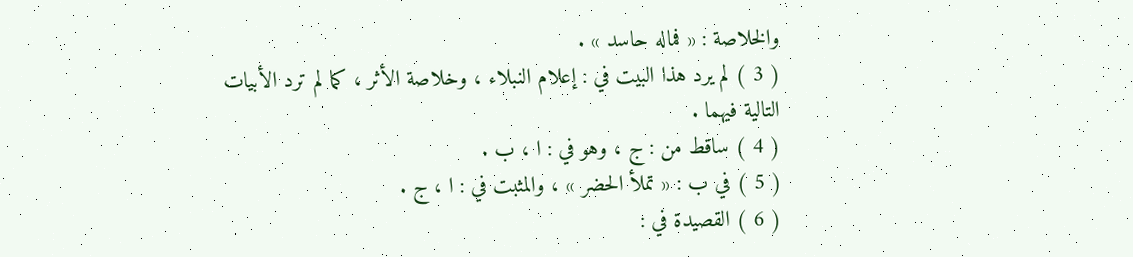والخلاصة : « فماله حاسد » .
( 3 ) لم يرد هذا البيت في : إعلام النبلاء ، وخلاصة الأثر ، كما لم ترد الأبيات التالية فيهما .
( 4 ) ساقط من : ج ، وهو في : ا ، ب .
( 5 ) في ب : « تملأ الحضر » ، والمثبت في : ا ، ج .
( 6 ) القصيدة في :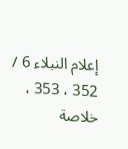إعلام النبلاء 6 / 352 ، 353 ، خلاصة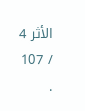الأثر 4 / 107 .